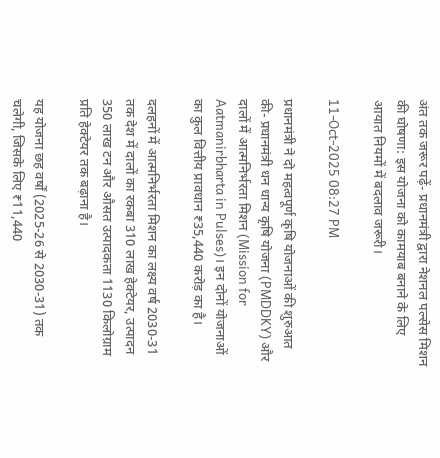अंत तक जरूर पढ़ें- प्रधानमंत्री द्वारा नेशनल पल्सेस मिशन की घोषणा: इस योजना को कामयाब बनाने के लिए आयात नियमों में बदलाव जरूरी।

11-Oct-2025 08:27 PM

प्रधानमंत्री ने दो महत्वपूर्ण कृषि योजनाओं की शुरुआत की- प्रधानमंत्री धन धान्य कृषि योजना (PMDDKY) और दालों में आत्मनिर्भरता मिशन (Mission for Aatmanirbharta in Pulses)। इन दोनों योजनाओं का कुल वित्तीय प्रावधान ₹35,440 करोड़ का है।

दलहनों में आत्मनिर्भरता मिशन का लक्ष्य वर्ष 2030-31 तक देश में दालों का रकबा 310 लाख हेक्टेयर, उत्पादन 350 लाख टन और औसत उत्पादकता 1130 किलोग्राम प्रति हेक्टेयर तक बढ़ाना है।

यह योजना छह वर्षों (2025-26 से 2030-31) तक चलेगी, जिसके लिए ₹11,440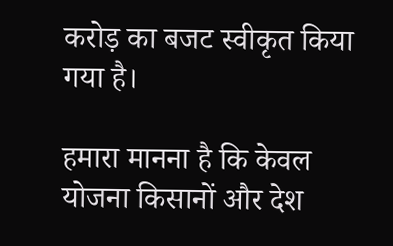करोड़ का बजट स्वीकृत किया गया है।

हमारा मानना है कि केवल योजना किसानों और देश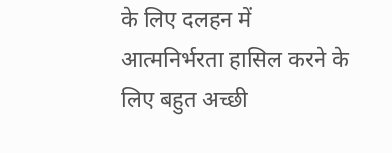के लिए दलहन में आत्मनिर्भरता हासिल करने के लिए बहुत अच्छी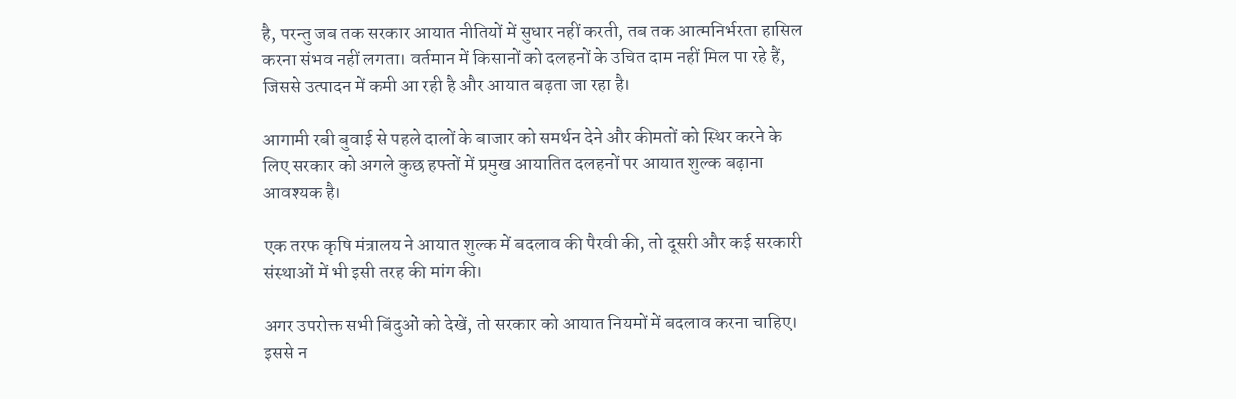है, परन्तु जब तक सरकार आयात नीतियों में सुधार नहीं करती, तब तक आत्मनिर्भरता हासिल करना संभव नहीं लगता। वर्तमान में किसानों को दलहनों के उचित दाम नहीं मिल पा रहे हैं, जिससे उत्पादन में कमी आ रही है और आयात बढ़ता जा रहा है।

आगामी रबी बुवाई से पहले दालों के बाजार को समर्थन देने और कीमतों को स्थिर करने के लिए सरकार को अगले कुछ हफ्तों में प्रमुख आयातित दलहनों पर आयात शुल्क बढ़ाना आवश्यक है।

एक तरफ कृषि मंत्रालय ने आयात शुल्क में बदलाव की पैरवी की, तो दूसरी और कई सरकारी संस्थाओं में भी इसी तरह की मांग की।

अगर उपरोक्त सभी बिंदुओं को देखें, तो सरकार को आयात नियमों में बदलाव करना चाहिए। इससे न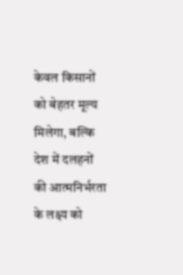केवल किसानों को बेहतर मूल्य मिलेगा, बल्कि देश में दलहनों की आत्मनिर्भरता के लक्ष्य को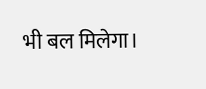भी बल मिलेगा।